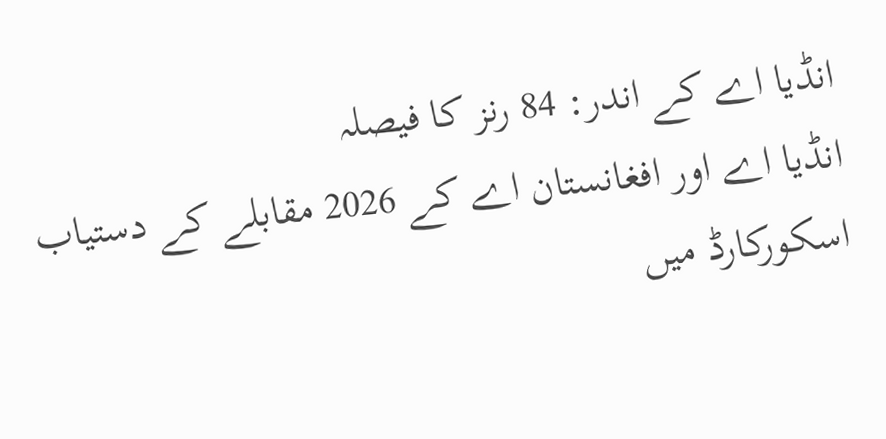انڈیا اے کے اندر: 84 رنز کا فیصلہ
انڈیا اے اور افغانستان اے کے 2026 مقابلے کے دستیاب اسکورکارڈ میں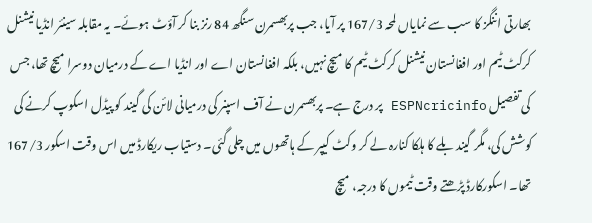بھارتی اننگز کا سب سے نمایاں لمحہ 167/3 پر آیا، جب پربھسمرن سنگھ 84 رنز بنا کر آؤٹ ہوئے۔ یہ مقابلہ سینئر انڈیا نیشنل کرکٹ ٹیم اور افغانستان نیشنل کرکٹ ٹیم کا میچ نہیں، بلکہ افغانستان اے اور انڈیا اے کے درمیان دوسرا میچ تھا، جس کی تفصیل ESPNcricinfo پر درج ہے۔ پربھسمرن نے آف اسپنر کی درمیانی لائن کی گیند کو پیڈل اسکوپ کرنے کی کوشش کی، مگر گیند بلے کا ہلکا کنارہ لے کر وکٹ کیپر کے ہاتھوں میں چلی گئی۔ دستیاب ریکارڈ میں اس وقت اسکور 167/3 تھا۔ اسکورکارڈ پڑھتے وقت ٹیموں کا درجہ، میچ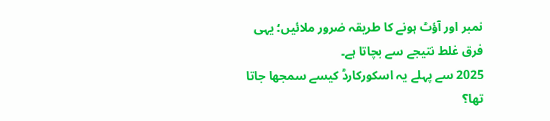نمبر اور آؤٹ ہونے کا طریقہ ضرور ملائیں؛ یہی فرق غلط نتیجے سے بچاتا ہے۔
2025 سے پہلے یہ اسکورکارڈ کیسے سمجھا جاتا تھا؟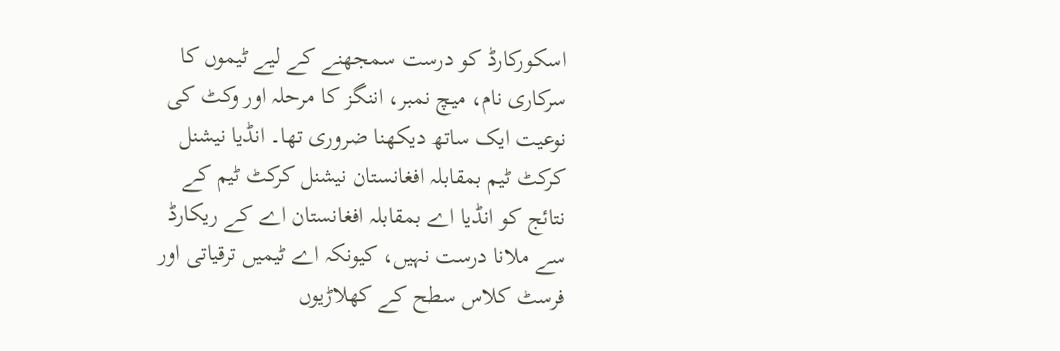اسکورکارڈ کو درست سمجھنے کے لیے ٹیموں کا سرکاری نام، میچ نمبر، اننگز کا مرحلہ اور وکٹ کی نوعیت ایک ساتھ دیکھنا ضروری تھا۔ انڈیا نیشنل کرکٹ ٹیم بمقابلہ افغانستان نیشنل کرکٹ ٹیم کے نتائج کو انڈیا اے بمقابلہ افغانستان اے کے ریکارڈ سے ملانا درست نہیں، کیونکہ اے ٹیمیں ترقیاتی اور فرسٹ کلاس سطح کے کھلاڑیوں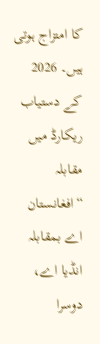کا امتزاج ہوتی ہیں۔ 2026 کے دستیاب ریکارڈ میں مقابلہ “افغانستان اے بمقابلہ انڈیا اے، دوسرا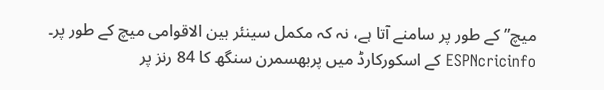میچ” کے طور پر سامنے آتا ہے، نہ کہ مکمل سینئر بین الاقوامی میچ کے طور پر۔
ESPNcricinfo کے اسکورکارڈ میں پربھسمرن سنگھ کا 84 رنز پر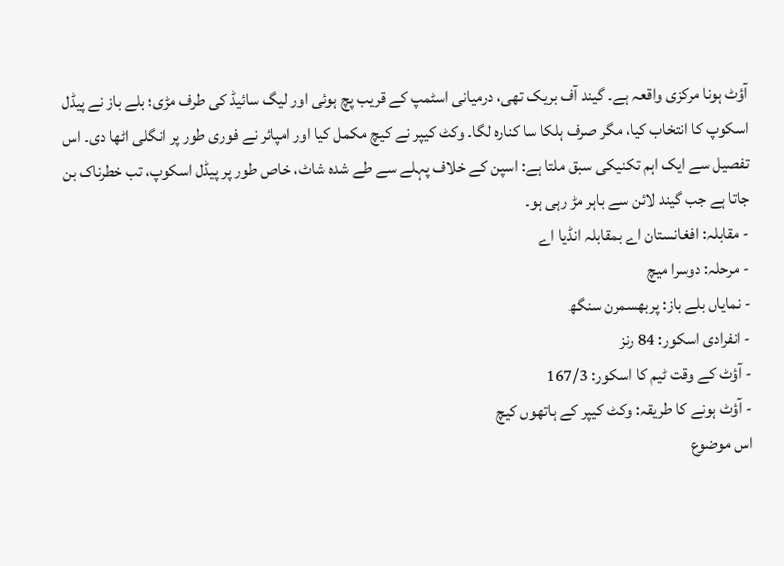آؤٹ ہونا مرکزی واقعہ ہے۔ گیند آف بریک تھی، درمیانی اسٹمپ کے قریب پچ ہوئی اور لیگ سائیڈ کی طرف مڑی؛ بلے باز نے پیڈل اسکوپ کا انتخاب کیا، مگر صرف ہلکا سا کنارہ لگا۔ وکٹ کیپر نے کیچ مکمل کیا اور امپائر نے فوری طور پر انگلی اٹھا دی۔ اس تفصیل سے ایک اہم تکنیکی سبق ملتا ہے: اسپن کے خلاف پہلے سے طے شدہ شاٹ، خاص طور پر پیڈل اسکوپ، تب خطرناک بن جاتا ہے جب گیند لائن سے باہر مڑ رہی ہو۔
- مقابلہ: افغانستان اے بمقابلہ انڈیا اے
- مرحلہ: دوسرا میچ
- نمایاں بلے باز: پربھسمرن سنگھ
- انفرادی اسکور: 84 رنز
- آؤٹ کے وقت ٹیم کا اسکور: 167/3
- آؤٹ ہونے کا طریقہ: وکٹ کیپر کے ہاتھوں کیچ
اس موضوع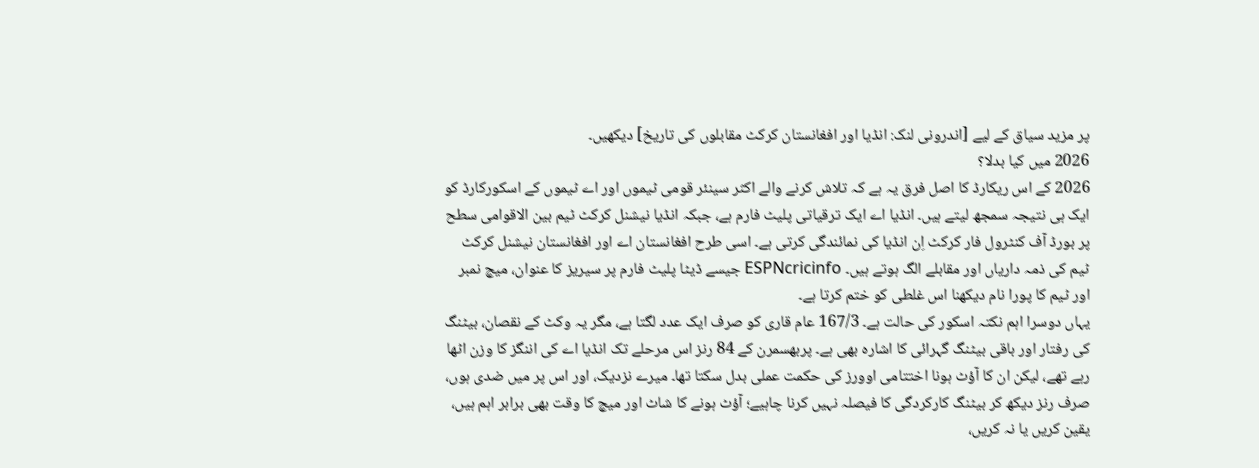پر مزید سیاق کے لیے [اندرونی لنک: انڈیا اور افغانستان کرکٹ مقابلوں کی تاریخ] دیکھیں۔
2026 میں کیا بدلا؟
2026 کے اس ریکارڈ کا اصل فرق یہ ہے کہ تلاش کرنے والے اکثر سینئر قومی ٹیموں اور اے ٹیموں کے اسکورکارڈ کو ایک ہی نتیجہ سمجھ لیتے ہیں۔ انڈیا اے ایک ترقیاتی پلیٹ فارم ہے، جبکہ انڈیا نیشنل کرکٹ ٹیم بین الاقوامی سطح پر بورڈ آف کنٹرول فار کرکٹ اِن انڈیا کی نمائندگی کرتی ہے۔ اسی طرح افغانستان اے اور افغانستان نیشنل کرکٹ ٹیم کی ذمہ داریاں اور مقابلے الگ ہوتے ہیں۔ ESPNcricinfo جیسے ڈیٹا پلیٹ فارم پر سیریز کا عنوان، میچ نمبر اور ٹیم کا پورا نام دیکھنا اس غلطی کو ختم کرتا ہے۔
یہاں دوسرا اہم نکتہ اسکور کی حالت ہے۔ 167/3 عام قاری کو صرف ایک عدد لگتا ہے، مگر یہ وکٹ کے نقصان، بیٹنگ کی رفتار اور باقی بیٹنگ گہرائی کا اشارہ بھی ہے۔ پربھسمرن کے 84 رنز اس مرحلے تک انڈیا اے کی اننگز کا وزن اٹھا رہے تھے، لیکن ان کا آؤٹ ہونا اختتامی اوورز کی حکمت عملی بدل سکتا تھا۔ میرے نزدیک، اور اس پر میں ضدی ہوں، صرف رنز دیکھ کر بیٹنگ کارکردگی کا فیصلہ نہیں کرنا چاہیے؛ آؤٹ ہونے کا شاٹ اور میچ کا وقت بھی برابر اہم ہیں، یقین کریں یا نہ کریں،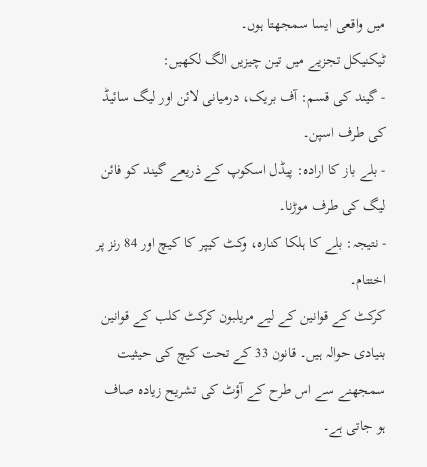میں واقعی ایسا سمجھتا ہوں۔
ٹیکنیکل تجزیے میں تین چیزیں الگ لکھیں:
- گیند کی قسم: آف بریک، درمیانی لائن اور لیگ سائیڈ کی طرف اسپن۔
- بلے باز کا ارادہ: پیڈل اسکوپ کے ذریعے گیند کو فائن لیگ کی طرف موڑنا۔
- نتیجہ: بلے کا ہلکا کنارہ، وکٹ کیپر کا کیچ اور 84 رنز پر اختتام۔
کرکٹ کے قوانین کے لیے مریلبون کرکٹ کلب کے قوانین بنیادی حوالہ ہیں۔ قانون 33 کے تحت کیچ کی حیثیت سمجھنے سے اس طرح کے آؤٹ کی تشریح زیادہ صاف ہو جاتی ہے۔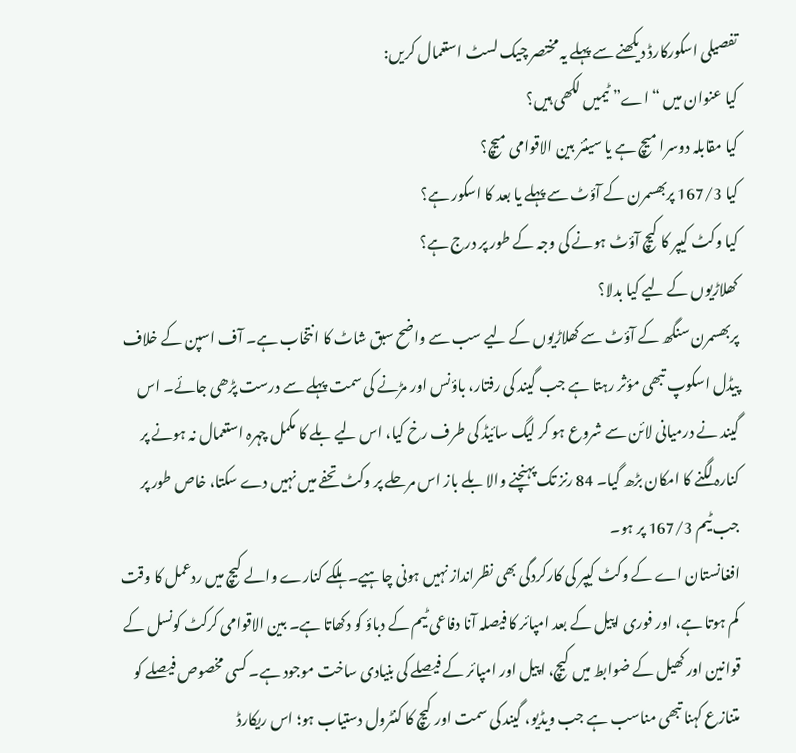تفصیلی اسکورکارڈ دیکھنے سے پہلے یہ مختصر چیک لسٹ استعمال کریں:
کیا عنوان میں “اے” ٹیمیں لکھی ہیں؟
کیا مقابلہ دوسرا میچ ہے یا سینئر بین الاقوامی میچ؟
کیا 167/3 پربھسمرن کے آؤٹ سے پہلے یا بعد کا اسکور ہے؟
کیا وکٹ کیپر کا کیچ آؤٹ ہونے کی وجہ کے طور پر درج ہے؟
کھلاڑیوں کے لیے کیا بدلا؟
پربھسمرن سنگھ کے آؤٹ سے کھلاڑیوں کے لیے سب سے واضح سبق شاٹ کا انتخاب ہے۔ آف اسپن کے خلاف پیڈل اسکوپ تبھی مؤثر رہتا ہے جب گیند کی رفتار، باؤنس اور مڑنے کی سمت پہلے سے درست پڑھی جائے۔ اس گیند نے درمیانی لائن سے شروع ہو کر لیگ سائیڈ کی طرف رخ کیا، اس لیے بلے کا مکمل چہرہ استعمال نہ ہونے پر کنارہ لگنے کا امکان بڑھ گیا۔ 84 رنز تک پہنچنے والا بلے باز اس مرحلے پر وکٹ تحفے میں نہیں دے سکتا، خاص طور پر جب ٹیم 167/3 پر ہو۔
افغانستان اے کے وکٹ کیپر کی کارکردگی بھی نظرانداز نہیں ہونی چاہیے۔ ہلکے کنارے والے کیچ میں ردعمل کا وقت کم ہوتا ہے، اور فوری اپیل کے بعد امپائر کا فیصلہ آنا دفاعی ٹیم کے دباؤ کو دکھاتا ہے۔ بین الاقوامی کرکٹ کونسل کے قوانین اور کھیل کے ضوابط میں کیچ، اپیل اور امپائر کے فیصلے کی بنیادی ساخت موجود ہے۔ کسی مخصوص فیصلے کو متنازع کہنا تبھی مناسب ہے جب ویڈیو، گیند کی سمت اور کیچ کا کنٹرول دستیاب ہو؛ اس ریکارڈ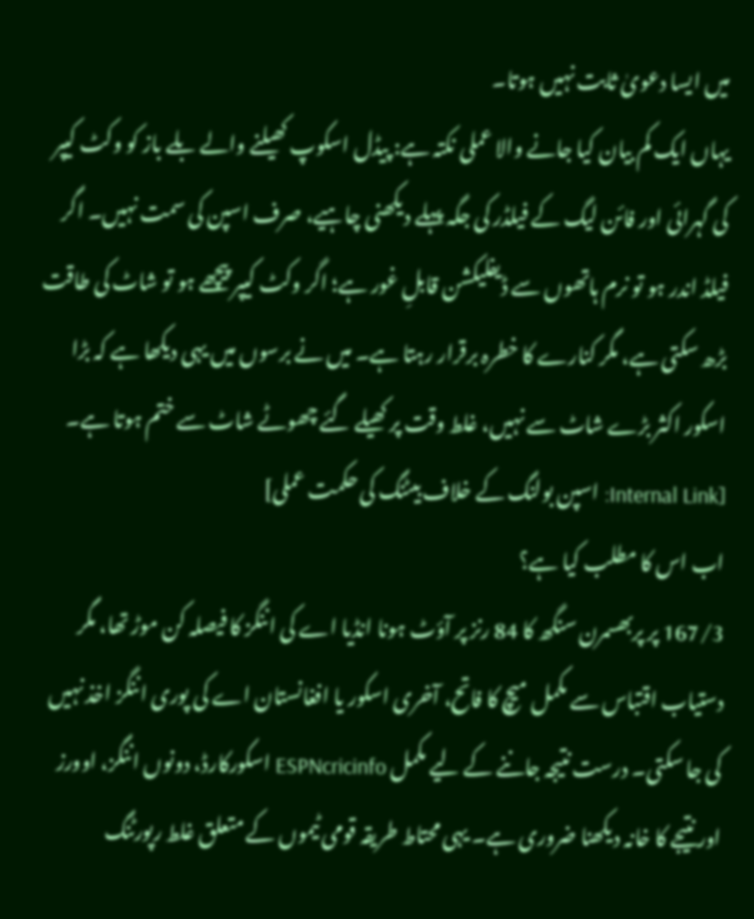میں ایسا دعویٰ ثابت نہیں ہوتا۔
یہاں ایک کم بیان کیا جانے والا عملی نکتہ ہے: پیڈل اسکوپ کھیلنے والے بلے باز کو وکٹ کیپر کی گہرائی اور فائن لیگ کے فیلڈر کی جگہ پہلے دیکھنی چاہیے، صرف اسپن کی سمت نہیں۔ اگر فیلڈ اندر ہو تو نرم ہاتھوں سے ڈیفلیکشن قابلِ غور ہے؛ اگر وکٹ کیپر پیچھے ہو تو شاٹ کی طاقت بڑھ سکتی ہے، مگر کنارے کا خطرہ برقرار رہتا ہے۔ میں نے برسوں میں یہی دیکھا ہے کہ بڑا اسکور اکثر بڑے شاٹ سے نہیں، غلط وقت پر کھیلے گئے چھوٹے شاٹ سے ختم ہوتا ہے۔
[Internal Link: اسپن بولنگ کے خلاف بیٹنگ کی حکمت عملی]
اب اس کا مطلب کیا ہے؟
167/3 پر پربھسمرن سنگھ کا 84 رنز پر آؤٹ ہونا انڈیا اے کی اننگز کا فیصلہ کن موڑ تھا، مگر دستیاب اقتباس سے مکمل میچ کا فاتح، آخری اسکور یا افغانستان اے کی پوری اننگز اخذ نہیں کی جا سکتی۔ درست نتیجہ جاننے کے لیے مکمل ESPNcricinfo اسکورکارڈ، دونوں اننگز، اوورز اور نتیجے کا خانہ دیکھنا ضروری ہے۔ یہی محتاط طریقہ قومی ٹیموں کے متعلق غلط رپورٹنگ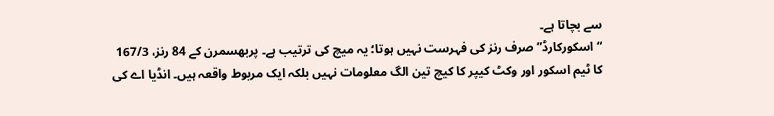سے بچاتا ہے۔
“اسکورکارڈ” صرف رنز کی فہرست نہیں ہوتا؛ یہ میچ کی ترتیب ہے۔ پربھسمرن کے 84 رنز، 167/3 کا ٹیم اسکور اور وکٹ کیپر کا کیچ تین الگ معلومات نہیں بلکہ ایک مربوط واقعہ ہیں۔ انڈیا اے کی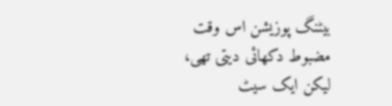بیٹنگ پوزیشن اس وقت مضبوط دکھائی دیتی تھی، لیکن ایک سیٹ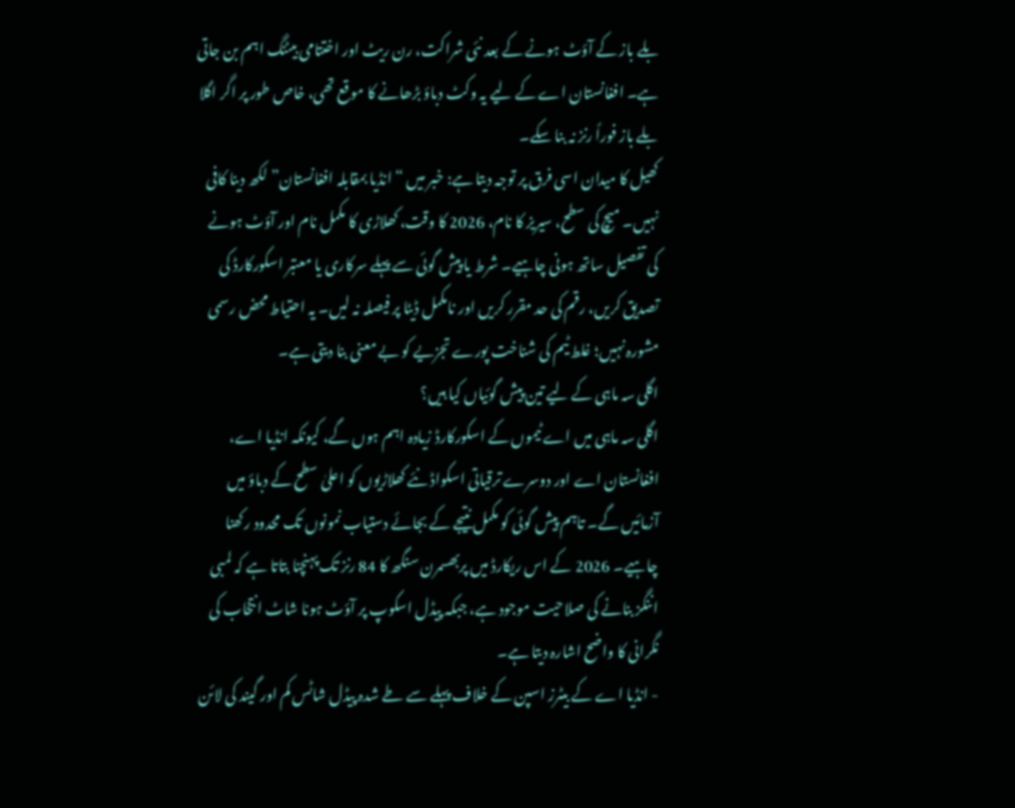بلے باز کے آؤٹ ہونے کے بعد نئی شراکت، رن ریٹ اور اختتامی بیٹنگ اہم بن جاتی ہے۔ افغانستان اے کے لیے یہ وکٹ دباؤ بڑھانے کا موقع تھی، خاص طور پر اگر اگلا بلے باز فوراً رنز نہ بنا سکے۔
کھیل کا میدان اسی فرق پر توجہ دیتا ہے: خبر میں “انڈیا بمقابلہ افغانستان” لکھ دینا کافی نہیں۔ میچ کی سطح، سیریز کا نام، 2026 کا وقت، کھلاڑی کا مکمل نام اور آؤٹ ہونے کی تفصیل ساتھ ہونی چاہیے۔ شرط یا پیش گوئی سے پہلے سرکاری یا معتبر اسکورکارڈ کی تصدیق کریں، رقم کی حد مقرر کریں اور نامکمل ڈیٹا پر فیصلہ نہ لیں۔ یہ احتیاط محض رسمی مشورہ نہیں؛ غلط ٹیم کی شناخت پورے تجزیے کو بے معنی بنا دیتی ہے۔
اگلی سہ ماہی کے لیے تین پیش گوئیاں کیا ہیں؟
اگلی سہ ماہی میں اے ٹیموں کے اسکورکارڈ زیادہ اہم ہوں گے، کیونکہ انڈیا اے، افغانستان اے اور دوسرے ترقیاتی اسکواڈ نئے کھلاڑیوں کو اعلیٰ سطح کے دباؤ میں آزمائیں گے۔ تاہم پیش گوئی کو مکمل نتیجے کے بجائے دستیاب نمونوں تک محدود رکھنا چاہیے۔ 2026 کے اس ریکارڈ میں پربھسمرن سنگھ کا 84 رنز تک پہنچنا بتاتا ہے کہ لمبی اننگز بنانے کی صلاحیت موجود ہے، جبکہ پیڈل اسکوپ پر آؤٹ ہونا شاٹ انتخاب کی نگرانی کا واضح اشارہ دیتا ہے۔
- انڈیا اے کے بیٹرز اسپن کے خلاف پہلے سے طے شدہ پیڈل شاٹس کم اور گیند کی لائن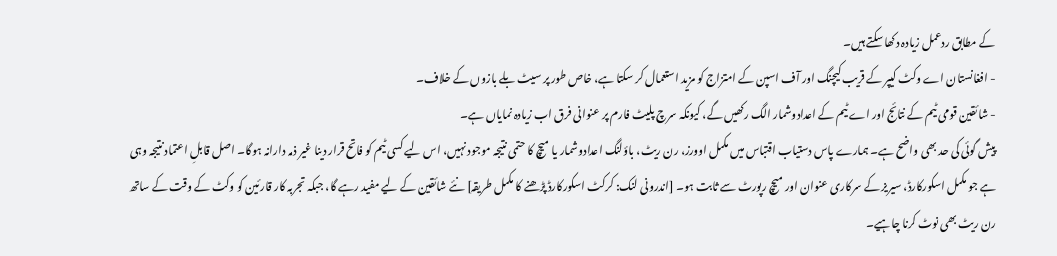کے مطابق ردعمل زیادہ دکھا سکتے ہیں۔
- افغانستان اے وکٹ کیپر کے قریب کیچنگ اور آف اسپن کے امتزاج کو مزید استعمال کر سکتا ہے، خاص طور پر سیٹ بلے بازوں کے خلاف۔
- شائقین قومی ٹیم کے نتائج اور اے ٹیم کے اعدادوشمار الگ رکھیں گے، کیونکہ سرچ پلیٹ فارم پر عنوانی فرق اب زیادہ نمایاں ہے۔
پیش گوئی کی حد بھی واضح ہے۔ ہمارے پاس دستیاب اقتباس میں مکمل اوورز، رن ریٹ، باؤلنگ اعدادوشمار یا میچ کا حتمی نتیجہ موجود نہیں، اس لیے کسی ٹیم کو فاتح قرار دینا غیر ذمہ دارانہ ہوگا۔ اصل قابلِ اعتماد نتیجہ وہی ہے جو مکمل اسکورکارڈ، سیریز کے سرکاری عنوان اور میچ رپورٹ سے ثابت ہو۔ [اندرونی لنک: کرکٹ اسکورکارڈ پڑھنے کا مکمل طریقہ] نئے شائقین کے لیے مفید رہے گا، جبکہ تجربہ کار قارئین کو وکٹ کے وقت کے ساتھ رن ریٹ بھی نوٹ کرنا چاہیے۔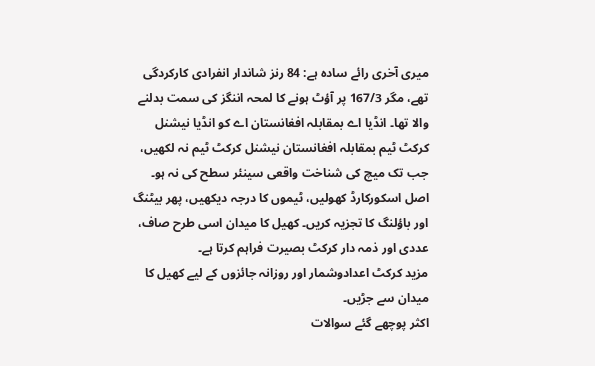میری آخری رائے سادہ ہے: 84 رنز شاندار انفرادی کارکردگی تھے، مگر 167/3 پر آؤٹ ہونے کا لمحہ اننگز کی سمت بدلنے والا تھا۔ انڈیا اے بمقابلہ افغانستان اے کو انڈیا نیشنل کرکٹ ٹیم بمقابلہ افغانستان نیشنل کرکٹ ٹیم نہ لکھیں، جب تک میچ کی شناخت واقعی سینئر سطح کی نہ ہو۔ اصل اسکورکارڈ کھولیں، ٹیموں کا درجہ دیکھیں، پھر بیٹنگ اور باؤلنگ کا تجزیہ کریں۔ کھیل کا میدان اسی طرح صاف، عددی اور ذمہ دار کرکٹ بصیرت فراہم کرتا ہے۔
مزید کرکٹ اعدادوشمار اور روزانہ جائزوں کے لیے کھیل کا میدان سے جڑیں۔
اکثر پوچھے گئے سوالات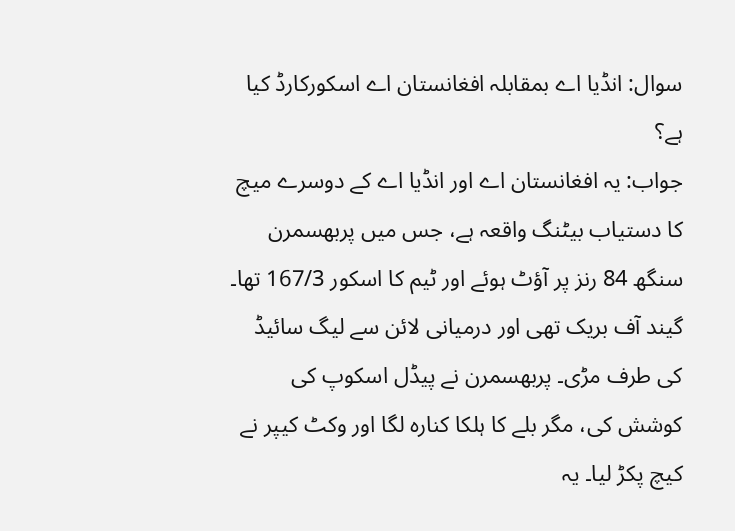سوال: انڈیا اے بمقابلہ افغانستان اے اسکورکارڈ کیا ہے؟
جواب: یہ افغانستان اے اور انڈیا اے کے دوسرے میچ کا دستیاب بیٹنگ واقعہ ہے، جس میں پربھسمرن سنگھ 84 رنز پر آؤٹ ہوئے اور ٹیم کا اسکور 167/3 تھا۔ گیند آف بریک تھی اور درمیانی لائن سے لیگ سائیڈ کی طرف مڑی۔ پربھسمرن نے پیڈل اسکوپ کی کوشش کی، مگر بلے کا ہلکا کنارہ لگا اور وکٹ کیپر نے کیچ پکڑ لیا۔ یہ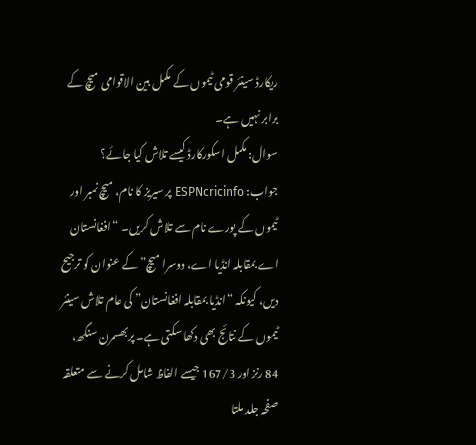ریکارڈ سینئر قومی ٹیموں کے مکمل بین الاقوامی میچ کے برابر نہیں ہے۔
سوال: مکمل اسکورکارڈ کیسے تلاش کیا جائے؟
جواب: ESPNcricinfo پر سیریز کا نام، میچ نمبر اور ٹیموں کے پورے نام سے تلاش کریں۔ “افغانستان اے بمقابلہ انڈیا اے، دوسرا میچ” کے عنوان کو ترجیح دیں، کیونکہ “انڈیا بمقابلہ افغانستان” کی عام تلاش سینئر ٹیموں کے نتائج بھی دکھا سکتی ہے۔ پربھسمرن سنگھ، 84 رنز اور 167/3 جیسے الفاظ شامل کرنے سے متعلقہ صفحہ جلد ملتا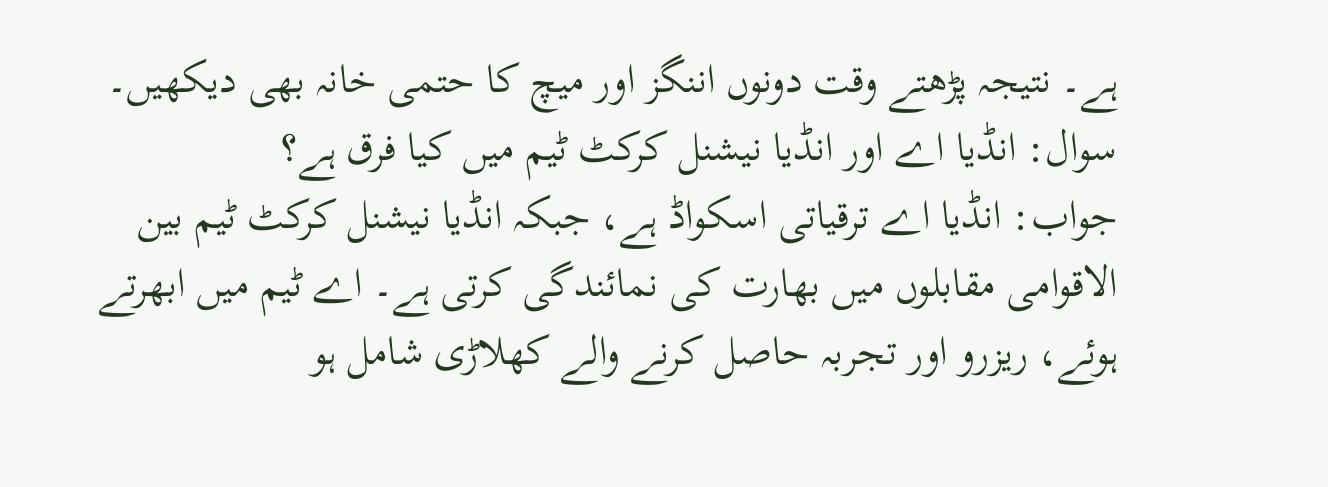ہے۔ نتیجہ پڑھتے وقت دونوں اننگز اور میچ کا حتمی خانہ بھی دیکھیں۔
سوال: انڈیا اے اور انڈیا نیشنل کرکٹ ٹیم میں کیا فرق ہے؟
جواب: انڈیا اے ترقیاتی اسکواڈ ہے، جبکہ انڈیا نیشنل کرکٹ ٹیم بین الاقوامی مقابلوں میں بھارت کی نمائندگی کرتی ہے۔ اے ٹیم میں ابھرتے ہوئے، ریزرو اور تجربہ حاصل کرنے والے کھلاڑی شامل ہو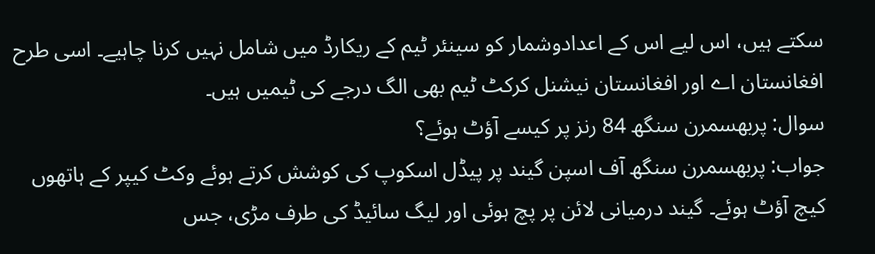سکتے ہیں، اس لیے اس کے اعدادوشمار کو سینئر ٹیم کے ریکارڈ میں شامل نہیں کرنا چاہیے۔ اسی طرح افغانستان اے اور افغانستان نیشنل کرکٹ ٹیم بھی الگ درجے کی ٹیمیں ہیں۔
سوال: پربھسمرن سنگھ 84 رنز پر کیسے آؤٹ ہوئے؟
جواب: پربھسمرن سنگھ آف اسپن گیند پر پیڈل اسکوپ کی کوشش کرتے ہوئے وکٹ کیپر کے ہاتھوں کیچ آؤٹ ہوئے۔ گیند درمیانی لائن پر پچ ہوئی اور لیگ سائیڈ کی طرف مڑی، جس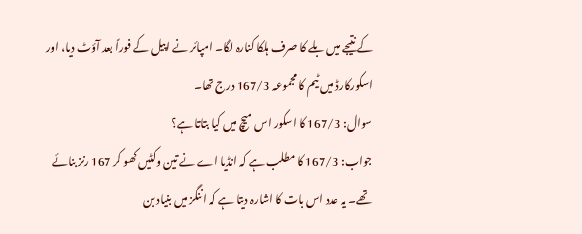کے نتیجے میں بلے کا صرف ہلکا کنارہ لگا۔ امپائر نے اپیل کے فوراً بعد آؤٹ دیا، اور اسکورکارڈ میں ٹیم کا مجموعہ 167/3 درج تھا۔
سوال: 167/3 کا اسکور اس میچ میں کیا بتاتا ہے؟
جواب: 167/3 کا مطلب ہے کہ انڈیا اے نے تین وکٹیں کھو کر 167 رنز بنائے تھے۔ یہ عدد اس بات کا اشارہ دیتا ہے کہ اننگز میں بنیاد بن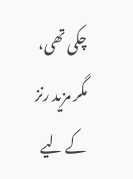چکی تھی، مگر مزید رنز کے لیے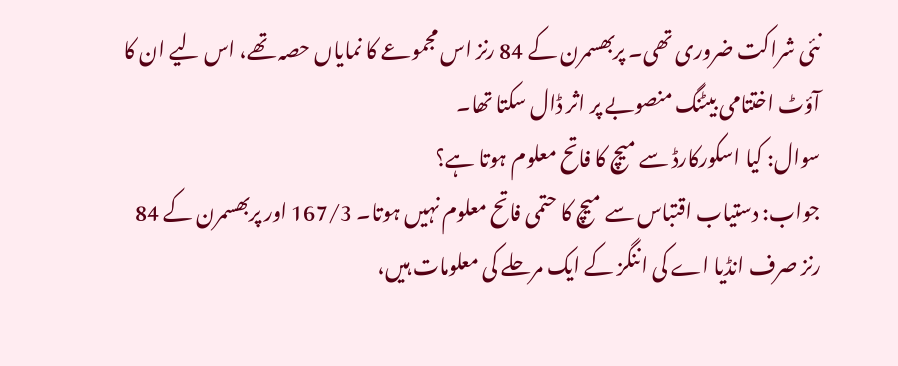نئی شراکت ضروری تھی۔ پربھسمرن کے 84 رنز اس مجموعے کا نمایاں حصہ تھے، اس لیے ان کا آؤٹ اختتامی بیٹنگ منصوبے پر اثر ڈال سکتا تھا۔
سوال: کیا اسکورکارڈ سے میچ کا فاتح معلوم ہوتا ہے؟
جواب: دستیاب اقتباس سے میچ کا حتمی فاتح معلوم نہیں ہوتا۔ 167/3 اور پربھسمرن کے 84 رنز صرف انڈیا اے کی اننگز کے ایک مرحلے کی معلومات ہیں،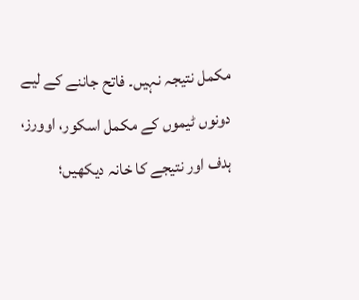مکمل نتیجہ نہیں۔ فاتح جاننے کے لیے دونوں ٹیموں کے مکمل اسکور، اوورز، ہدف اور نتیجے کا خانہ دیکھیں؛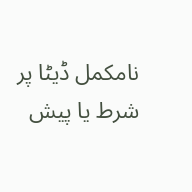نامکمل ڈیٹا پر شرط یا پیش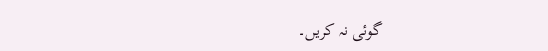گوئی نہ کریں۔